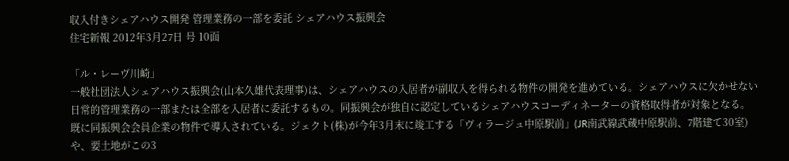収入付きシェアハウス開発 管理業務の一部を委託 シェアハウス振興会
住宅新報 2012年3月27日 号 10面

「ル・レーヴ川崎」
一般社団法人シェアハウス振興会(山本久雄代表理事)は、シェアハウスの入居者が副収入を得られる物件の開発を進めている。シェアハウスに欠かせない日常的管理業務の一部または全部を入居者に委託するもの。同振興会が独自に認定しているシェアハウスコーディネーターの資格取得者が対象となる。
既に同振興会会員企業の物件で導入されている。ジェクト(株)が今年3月末に竣工する「ヴィラージュ中原駅前」(JR南武線武蔵中原駅前、7階建て30室)や、要土地がこの3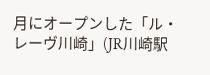月にオープンした「ル・レーヴ川崎」(JR川崎駅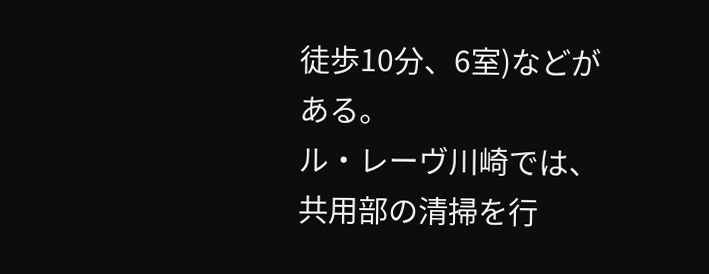徒歩10分、6室)などがある。
ル・レーヴ川崎では、共用部の清掃を行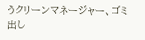うクリーンマネージャー、ゴミ出し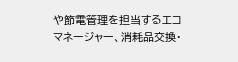や節電管理を担当するエコマネージャー、消耗品交換・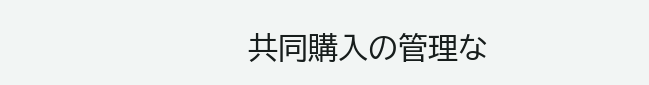共同購入の管理な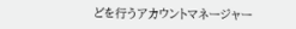どを行うアカウントマネージャー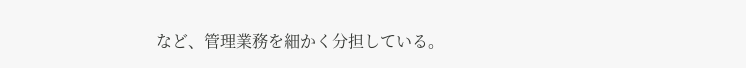など、管理業務を細かく分担している。